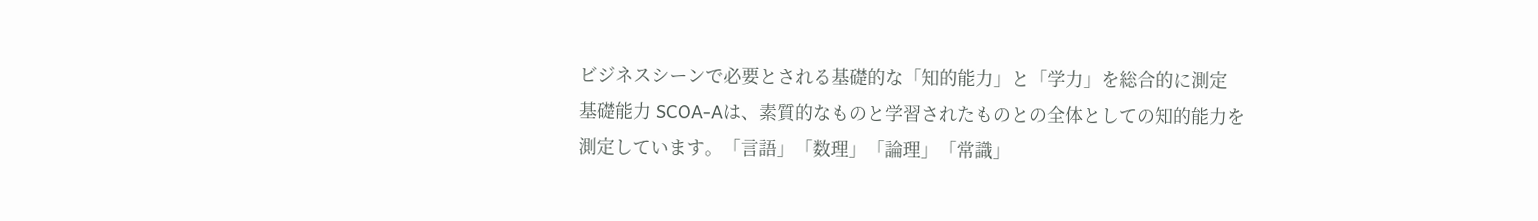ビジネスシーンで必要とされる基礎的な「知的能力」と「学力」を総合的に測定
基礎能力 SCOA-Aは、素質的なものと学習されたものとの全体としての知的能力を測定しています。「言語」「数理」「論理」「常識」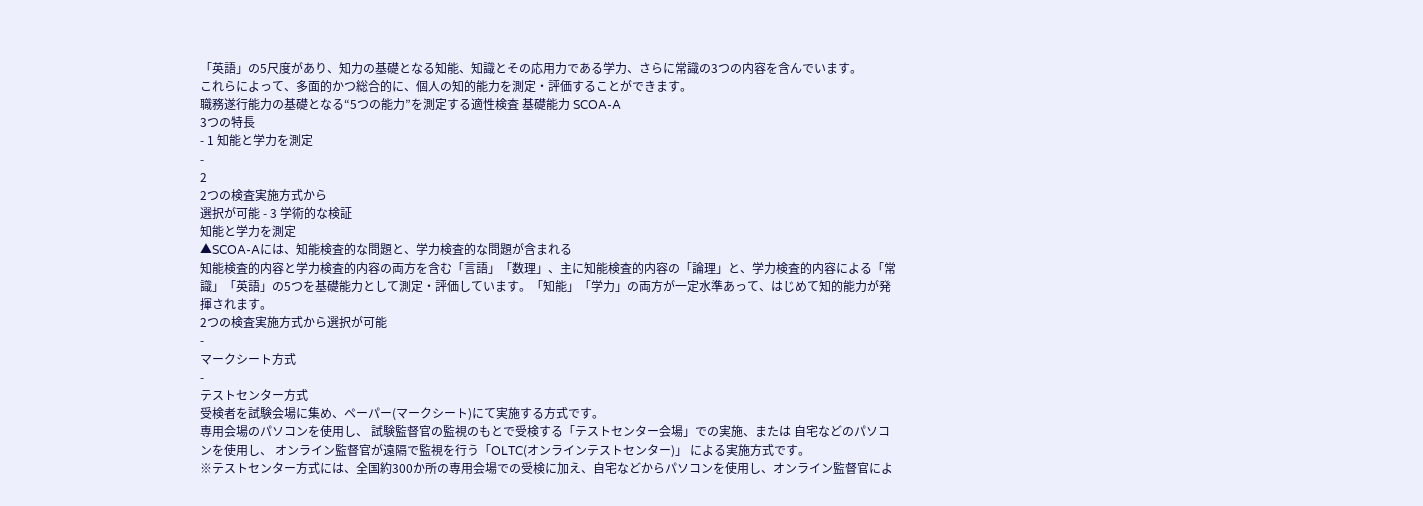「英語」の5尺度があり、知力の基礎となる知能、知識とその応用力である学力、さらに常識の3つの内容を含んでいます。
これらによって、多面的かつ総合的に、個人の知的能力を測定・評価することができます。
職務遂行能力の基礎となる“5つの能力”を測定する適性検査 基礎能力 SCOA-A
3つの特長
- 1 知能と学力を測定
-
2
2つの検査実施方式から
選択が可能 - 3 学術的な検証
知能と学力を測定
▲SCOA-Aには、知能検査的な問題と、学力検査的な問題が含まれる
知能検査的内容と学力検査的内容の両方を含む「言語」「数理」、主に知能検査的内容の「論理」と、学力検査的内容による「常識」「英語」の5つを基礎能力として測定・評価しています。「知能」「学力」の両方が一定水準あって、はじめて知的能力が発揮されます。
2つの検査実施方式から選択が可能
-
マークシート方式
-
テストセンター方式
受検者を試験会場に集め、ペーパー(マークシート)にて実施する方式です。
専用会場のパソコンを使用し、 試験監督官の監視のもとで受検する「テストセンター会場」での実施、または 自宅などのパソコンを使用し、 オンライン監督官が遠隔で監視を行う「OLTC(オンラインテストセンター)」 による実施方式です。
※テストセンター方式には、全国約300か所の専用会場での受検に加え、自宅などからパソコンを使用し、オンライン監督官によ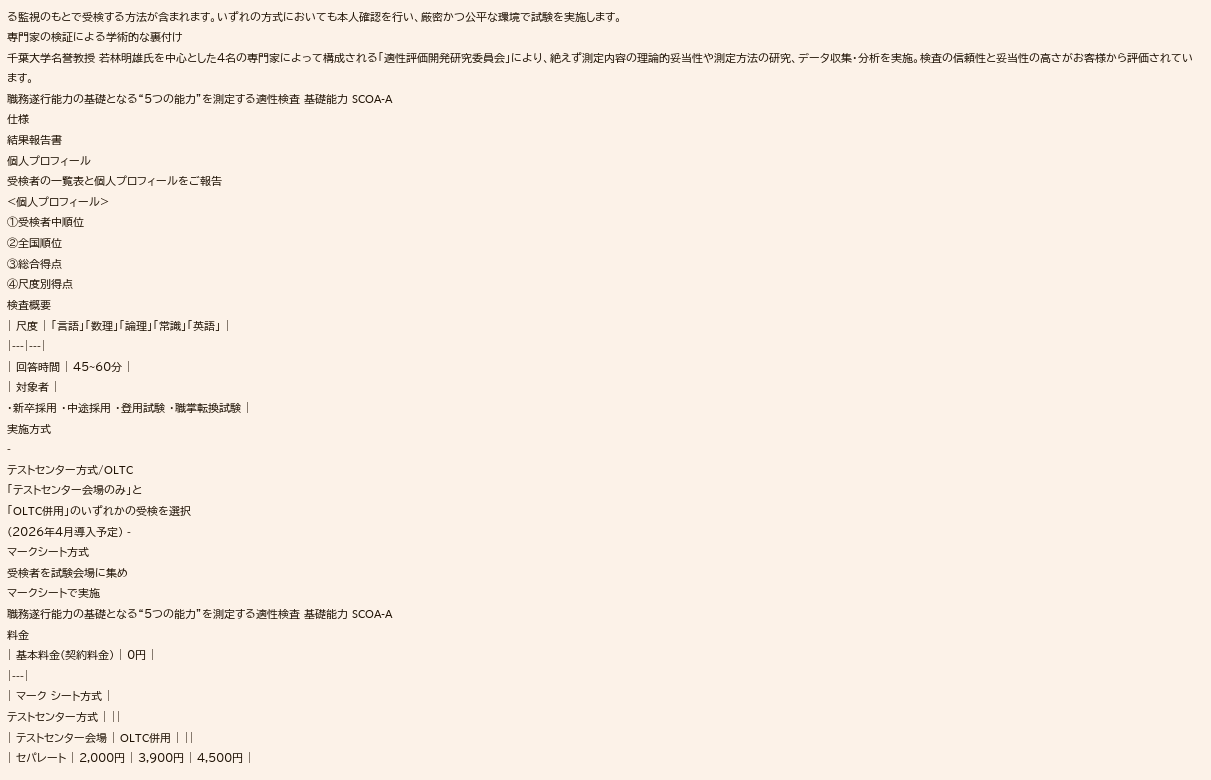る監視のもとで受検する方法が含まれます。いずれの方式においても本人確認を行い、厳密かつ公平な環境で試験を実施します。
専門家の検証による学術的な裏付け
千葉大学名誉教授 若林明雄氏を中心とした4名の専門家によって構成される「適性評価開発研究委員会」により、絶えず測定内容の理論的妥当性や測定方法の研究、データ収集・分析を実施。検査の信頼性と妥当性の高さがお客様から評価されています。
職務遂行能力の基礎となる“5つの能力”を測定する適性検査 基礎能力 SCOA-A
仕様
結果報告書
個人プロフィール
受検者の一覧表と個人プロフィールをご報告
<個人プロフィール>
①受検者中順位
②全国順位
③総合得点
④尺度別得点
検査概要
| 尺度 | 「言語」「数理」「論理」「常識」「英語」 |
|---|---|
| 回答時間 | 45~60分 |
| 対象者 |
・新卒採用 ・中途採用 ・登用試験 ・職掌転換試験 |
実施方式
-
テストセンター方式/OLTC
「テストセンター会場のみ」と
「OLTC併用」のいずれかの受検を選択
(2026年4月導入予定) -
マークシート方式
受検者を試験会場に集め
マークシートで実施
職務遂行能力の基礎となる“5つの能力”を測定する適性検査 基礎能力 SCOA-A
料金
| 基本料金(契約料金) | 0円 |
|---|
| マーク シート方式 |
テストセンター方式 | ||
| テストセンター会場 | OLTC併用 | ||
| セパレート | 2,000円 | 3,900円 | 4,500円 |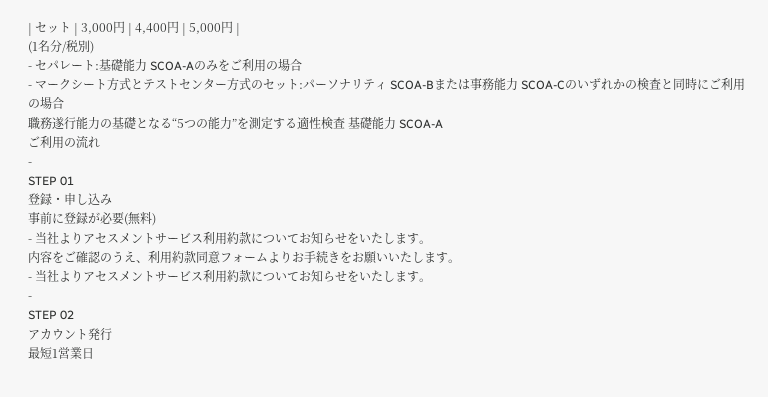| セット | 3,000円 | 4,400円 | 5,000円 |
(1名分/税別)
- セパレート:基礎能力 SCOA-Aのみをご利用の場合
- マークシート方式とテストセンター方式のセット:パーソナリティ SCOA-Bまたは事務能力 SCOA-Cのいずれかの検査と同時にご利用の場合
職務遂行能力の基礎となる“5つの能力”を測定する適性検査 基礎能力 SCOA-A
ご利用の流れ
-
STEP 01
登録・申し込み
事前に登録が必要(無料)
- 当社よりアセスメントサービス利用約款についてお知らせをいたします。
内容をご確認のうえ、利用約款同意フォームよりお手続きをお願いいたします。
- 当社よりアセスメントサービス利用約款についてお知らせをいたします。
-
STEP 02
アカウント発行
最短1営業日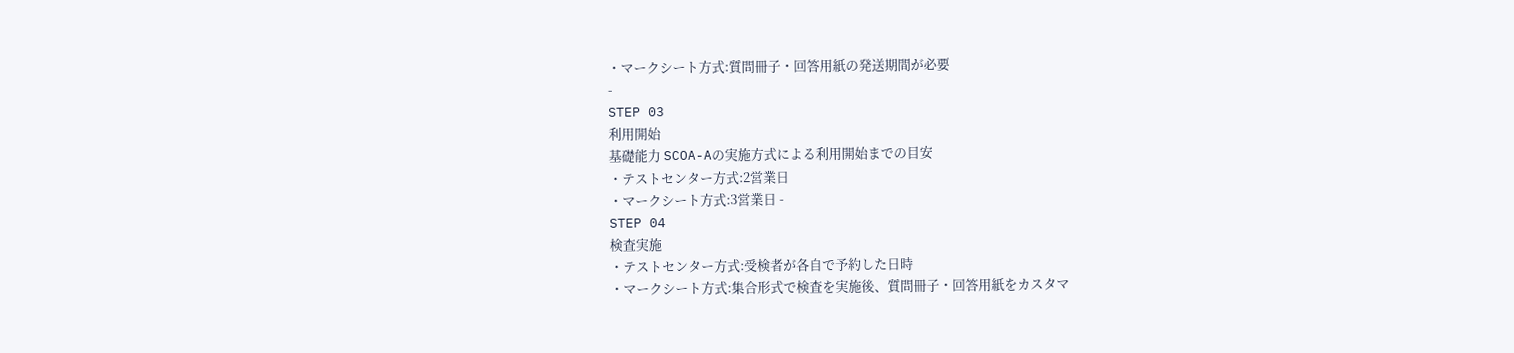・マークシート方式:質問冊子・回答用紙の発送期間が必要
-
STEP 03
利用開始
基礎能力 SCOA-Aの実施方式による利用開始までの目安
・テストセンター方式:2営業日
・マークシート方式:3営業日 -
STEP 04
検査実施
・テストセンター方式:受検者が各自で予約した日時
・マークシート方式:集合形式で検査を実施後、質問冊子・回答用紙をカスタマ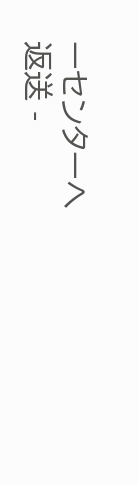ーセンターへ返送 -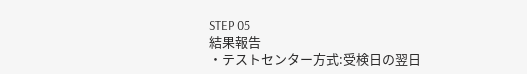STEP 05
結果報告
・テストセンター方式:受検日の翌日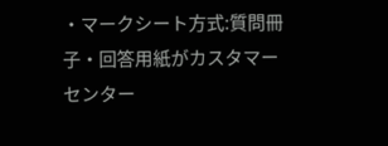・マークシート方式:質問冊子・回答用紙がカスタマーセンター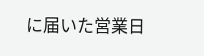に届いた営業日